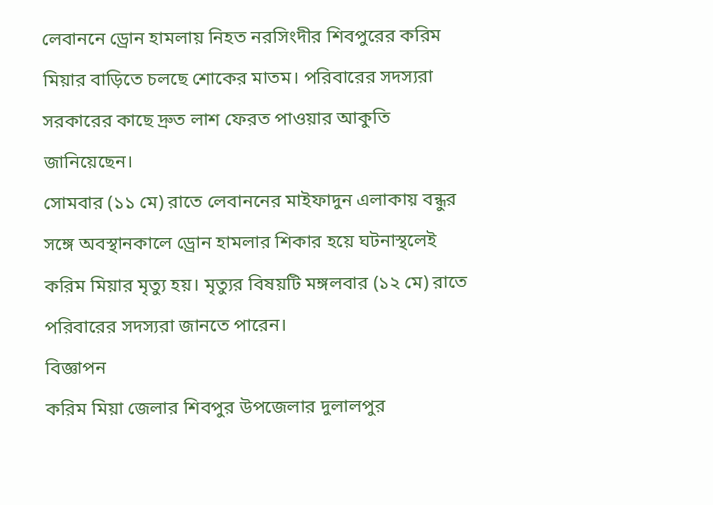লেবাননে ড্রোন হামলায় নিহত নরসিংদীর শিবপুরের করিম মিয়ার বাড়িতে চলছে শোকের মাতম। পরিবারের সদস্যরা সরকারের কাছে দ্রুত লাশ ফেরত পাওয়ার আকুতি জানিয়েছেন।
সোমবার (১১ মে) রাতে লেবাননের মাইফাদুন এলাকায় বন্ধুর সঙ্গে অবস্থানকালে ড্রোন হামলার শিকার হয়ে ঘটনাস্থলেই করিম মিয়ার মৃত্যু হয়। মৃত্যুর বিষয়টি মঙ্গলবার (১২ মে) রাতে পরিবারের সদস্যরা জানতে পারেন।
বিজ্ঞাপন
করিম মিয়া জেলার শিবপুর উপজেলার দুলালপুর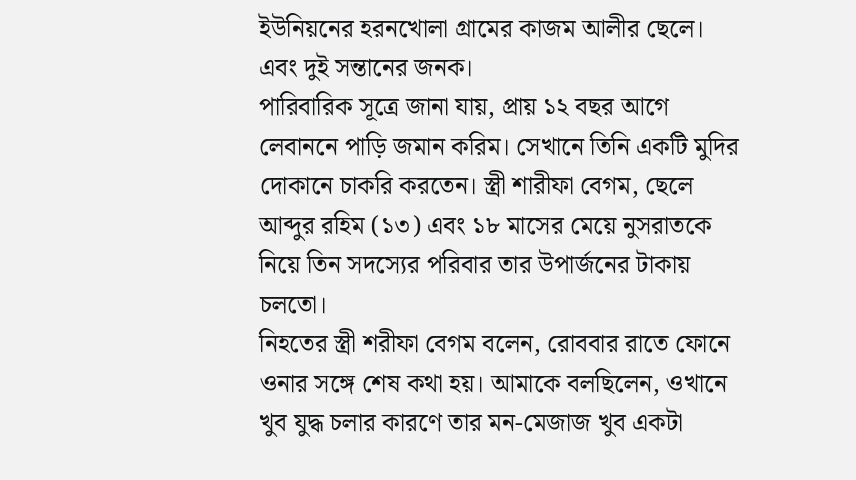ইউনিয়নের হরনখোলা গ্রামের কাজম আলীর ছেলে। এবং দুই সন্তানের জনক।
পারিবারিক সূত্রে জানা যায়, প্রায় ১২ বছর আগে লেবাননে পাড়ি জমান করিম। সেখানে তিনি একটি মুদির দোকানে চাকরি করতেন। স্ত্রী শারীফা বেগম, ছেলে আব্দুর রহিম (১৩) এবং ১৮ মাসের মেয়ে নুসরাতকে নিয়ে তিন সদস্যের পরিবার তার উপার্জনের টাকায় চলতো।
নিহতের স্ত্রী শরীফা বেগম বলেন, রোববার রাতে ফোনে ওনার সঙ্গে শেষ কথা হয়। আমাকে বলছিলেন, ওখানে খুব যুদ্ধ চলার কারণে তার মন-মেজাজ খুব একটা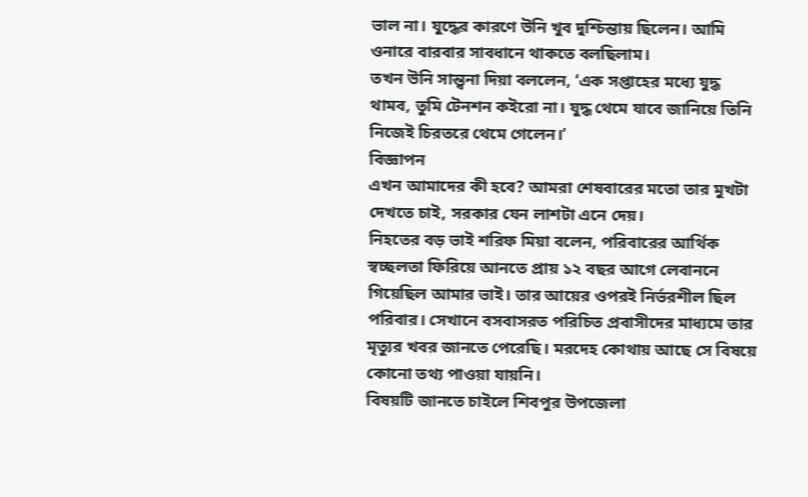ভাল না। যুদ্ধের কারণে উনি খুব দুশ্চিন্তায় ছিলেন। আমি ওনারে বারবার সাবধানে থাকতে বলছিলাম।
তখন উনি সান্ত্বনা দিয়া বললেন, ‘এক সপ্তাহের মধ্যে যুদ্ধ থামব, তুমি টেনশন কইরো না। যুদ্ধ থেমে যাবে জানিয়ে তিনি নিজেই চিরতরে থেমে গেলেন।’
বিজ্ঞাপন
এখন আমাদের কী হবে? আমরা শেষবারের মতো তার মুখটা দেখতে চাই, সরকার যেন লাশটা এনে দেয়।
নিহতের বড় ভাই শরিফ মিয়া বলেন, পরিবারের আর্থিক স্বচ্ছলতা ফিরিয়ে আনতে প্রায় ১২ বছর আগে লেবাননে গিয়েছিল আমার ভাই। তার আয়ের ওপরই নির্ভরশীল ছিল পরিবার। সেখানে বসবাসরত পরিচিত প্রবাসীদের মাধ্যমে তার মৃত্যুর খবর জানতে পেরেছি। মরদেহ কোথায় আছে সে বিষয়ে কোনো তথ্য পাওয়া যায়নি।
বিষয়টি জানতে চাইলে শিবপুর উপজেলা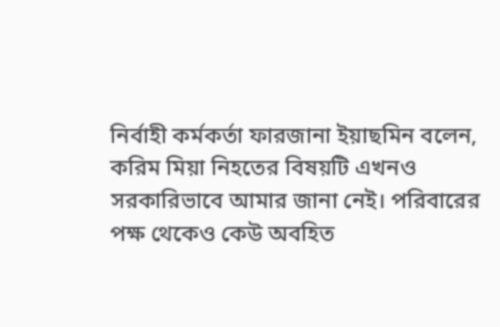নির্বাহী কর্মকর্তা ফারজানা ইয়াছমিন বলেন, করিম মিয়া নিহতের বিষয়টি এখনও সরকারিভাবে আমার জানা নেই। পরিবারের পক্ষ থেকেও কেউ অবহিত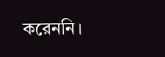করেননি।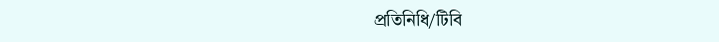প্রতিনিধি/টিবি